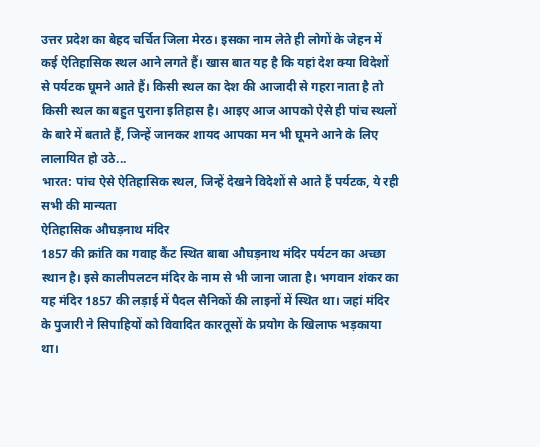उत्तर प्रदेश का बेहद चर्चित जिला मेरठ। इसका नाम लेते ही लोगों के जेहन में कई ऐतिहासिक स्थल आने लगते हैं। खास बात यह है कि यहां देश क्या विदेशों से पर्यटक घूमने आते हैं। किसी स्थल का देश की आजादी से गहरा नाता है तो किसी स्थल का बहुत पुराना इतिहास है। आइए आज आपको ऐसे ही पांच स्थलों के बारे में बताते हैं, जिन्हें जानकर शायद आपका मन भी घूमने आने के लिए लालायित हो उठे...
भारत: पांच ऐसे ऐतिहासिक स्थल, जिन्हें देखने विदेशों से आते हैं पर्यटक, ये रही सभी की मान्यता
ऐतिहासिक औघड़नाथ मंदिर
1857 की क्रांति का गवाह कैंट स्थित बाबा औघड़नाथ मंदिर पर्यटन का अच्छा स्थान है। इसे कालीपलटन मंदिर के नाम से भी जाना जाता है। भगवान शंकर का यह मंदिर 1857 की लड़ाई में पैदल सैनिकों की लाइनों में स्थित था। जहां मंदिर के पुजारी ने सिपाहियों को विवादित कारतूसों के प्रयोग के खिलाफ भड़काया था।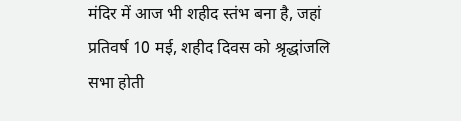मंदिर में आज भी शहीद स्तंभ बना है, जहां प्रतिवर्ष 10 मई, शहीद दिवस को श्रृद्धांजलि सभा होती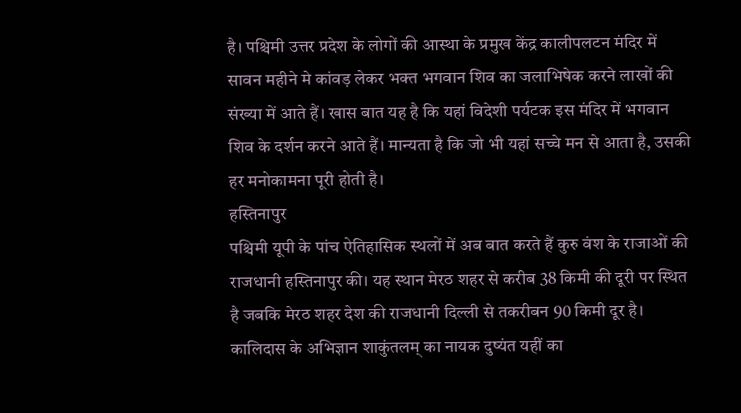है। पश्चिमी उत्तर प्रदेश के लोगों की आस्था के प्रमुख केंद्र कालीपलटन मंदिर में सावन महीने मे कांवड़ लेकर भक्त भगवान शिव का जलाभिषेक करने लाखों की संख्या में आते हैं। खास बात यह है कि यहां विदेशी पर्यटक इस मंदिर में भगवान शिव के दर्शन करने आते हैं। मान्यता है कि जो भी यहां सच्चे मन से आता है, उसकी हर मनोकामना पूरी होती है।
हस्तिनापुर
पश्चिमी यूपी के पांच ऐतिहासिक स्थलों में अब बात करते हैं कुरु वंश के राजाओं की राजधानी हस्तिनापुर की। यह स्थान मेरठ शहर से करीब 38 किमी की दूरी पर स्थित है जबकि मेरठ शहर देश की राजधानी दिल्ली से तकरीबन 90 किमी दूर है। कालिदास के अभिज्ञान शाकुंतलम् का नायक दुष्यंत यहीं का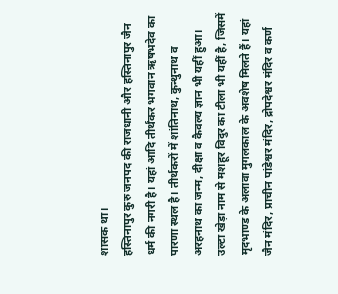शासक था।
हस्तिनापुर कुरु जनपद की राजधानी और हस्तिनापुर जैन धर्म की नगरी है। यहां आदि तीर्थंकर भगवान ऋषभदेव का पारणा स्थल है। तीर्थकरों में शांतिनाथ, कुन्थुनाथ व अरहनाथ का जन्म, दीक्षा व कैवल्य ज्ञान भी यहीं हुआ। उल्टा खेड़ा नाम से मशहूर विदुर का टीला भी यहीं है, जिसमें मृदभाण्ड के अलावा मुगलकाल के अवशेष मिलते हैं। यहां जैन मंदिर, प्राचीन पांडेश्वर मंदिर, द्रोपदेश्वर मंदिर व कर्ण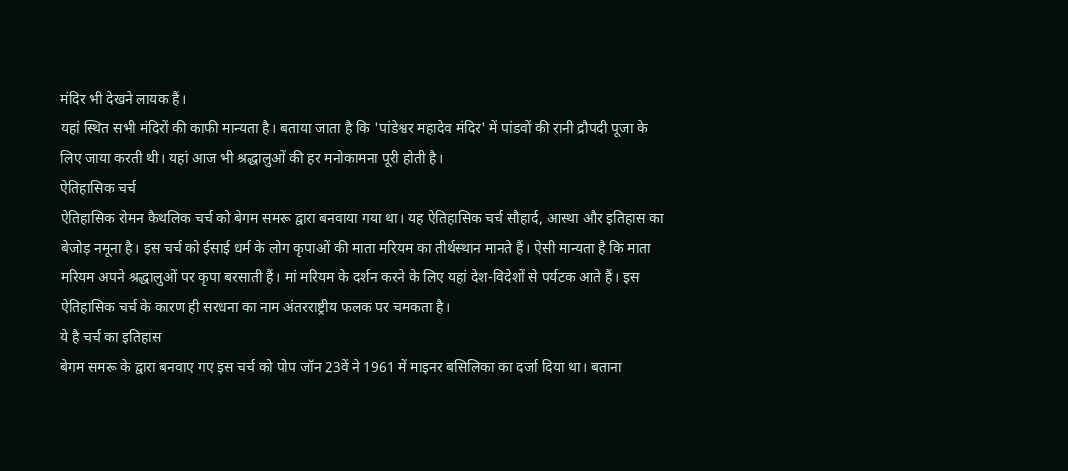मंदिर भी देखने लायक हैं।
यहां स्थित सभी मंदिरों की काफी मान्यता है। बताया जाता है कि 'पांडेश्वर महादेव मंदिर' में पांडवों की रानी द्रौपदी पूजा के लिए जाया करती थी। यहां आज भी श्रद्धालुओं की हर मनोकामना पूरी होती है।
ऐतिहासिक चर्च
ऐतिहासिक रोमन कैथलिक चर्च को बेगम समरू द्वारा बनवाया गया था। यह ऐतिहासिक चर्च सौहार्द, आस्था और इतिहास का बेजोड़ नमूना है। इस चर्च को ईसाई धर्म के लोग कृपाओं की माता मरियम का तीर्थस्थान मानते हैं। ऐसी मान्यता है कि माता मरियम अपने श्रद्धालुओं पर कृपा बरसाती हैं। मां मरियम के दर्शन करने के लिए यहां देश-विदेशों से पर्यटक आते हैं। इस ऐतिहासिक चर्च के कारण ही सरधना का नाम अंतरराष्ट्रीय फलक पर चमकता है।
ये है चर्च का इतिहास
बेगम समरू के द्वारा बनवाए गए इस चर्च को पोप जॉन 23वें ने 1961 में माइनर बसिलिका का दर्जा दिया था। बताना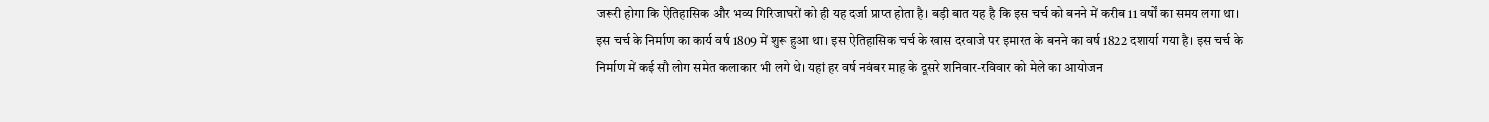जरूरी होगा कि ऐतिहासिक और भव्य गिरिजाघरों को ही यह दर्जा प्राप्त होता है। बड़ी बात यह है कि इस चर्च को बनने में करीब 11 वर्षों का समय लगा था। इस चर्च के निर्माण का कार्य वर्ष 1809 में शुरू हुआ था। इस ऐतिहासिक चर्च के खास दरवाजे पर इमारत के बनने का वर्ष 1822 दशार्या गया है। इस चर्च के निर्माण में कई सौ लोग समेत कलाकार भी लगे थे। यहां हर वर्ष नवंबर माह के दूसरे शनिवार-रविवार को मेले का आयोजन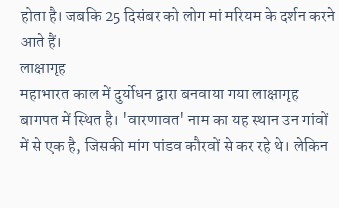होता है। जबकि 25 दिसंबर को लोग मां मरियम के दर्शन करने आते हैं।
लाक्षागृह
महाभारत काल में दुर्योधन द्वारा बनवाया गया लाक्षागृह बागपत में स्थित है। 'वारणावत' नाम का यह स्थान उन गांवों में से एक है, जिसकी मांग पांडव कौरवों से कर रहे थे। लेकिन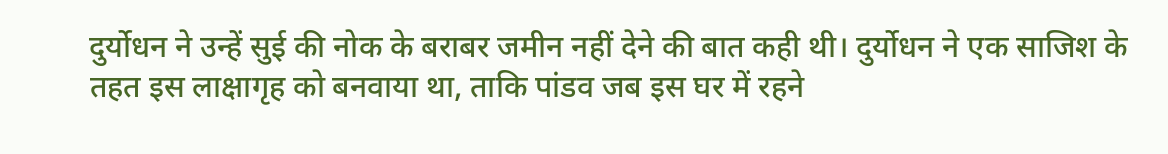दुर्योधन ने उन्हें सुई की नोक के बराबर जमीन नहीं देने की बात कही थी। दुर्योधन ने एक साजिश के तहत इस लाक्षागृह को बनवाया था, ताकि पांडव जब इस घर में रहने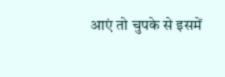आएं तो चुपके से इसमें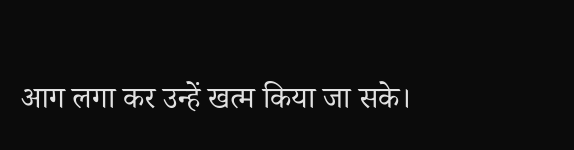आग लगा कर उन्हें खत्म किया जा सके।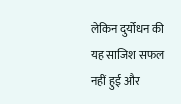लेकिन दुर्योधन की यह साजिश सफल नहीं हुई और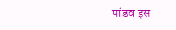पांडव इस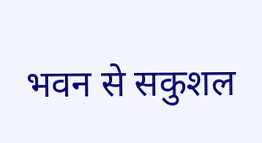भवन से सकुशल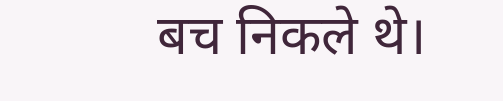बच निकले थे।